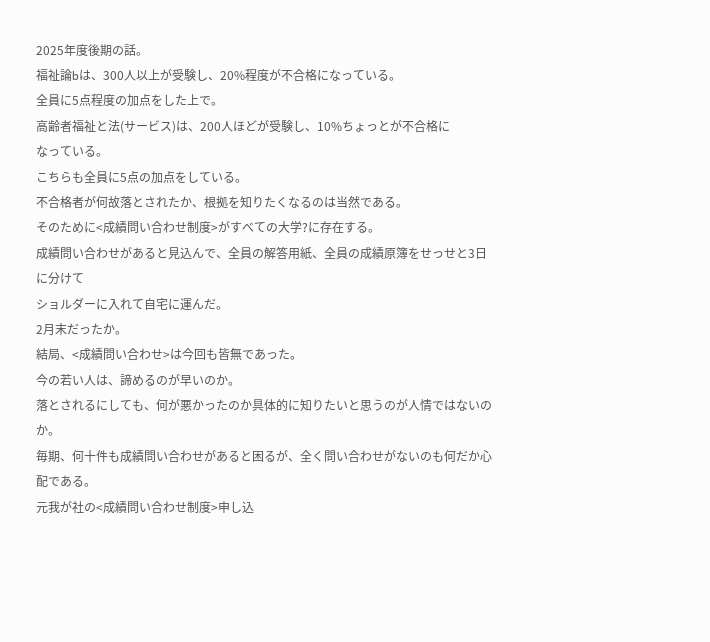2025年度後期の話。
福祉論bは、300人以上が受験し、20%程度が不合格になっている。
全員に5点程度の加点をした上で。
高齢者福祉と法(サービス)は、200人ほどが受験し、10%ちょっとが不合格に
なっている。
こちらも全員に5点の加点をしている。
不合格者が何故落とされたか、根拠を知りたくなるのは当然である。
そのために<成績問い合わせ制度>がすべての大学?に存在する。
成績問い合わせがあると見込んで、全員の解答用紙、全員の成績原簿をせっせと3日に分けて
ショルダーに入れて自宅に運んだ。
2月末だったか。
結局、<成績問い合わせ>は今回も皆無であった。
今の若い人は、諦めるのが早いのか。
落とされるにしても、何が悪かったのか具体的に知りたいと思うのが人情ではないのか。
毎期、何十件も成績問い合わせがあると困るが、全く問い合わせがないのも何だか心配である。
元我が社の<成績問い合わせ制度>申し込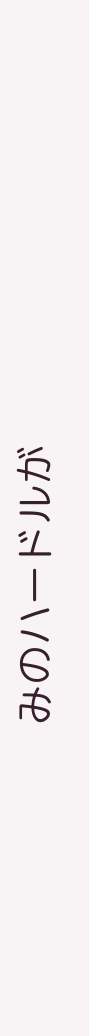みのハードルが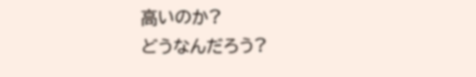高いのか?
どうなんだろう?